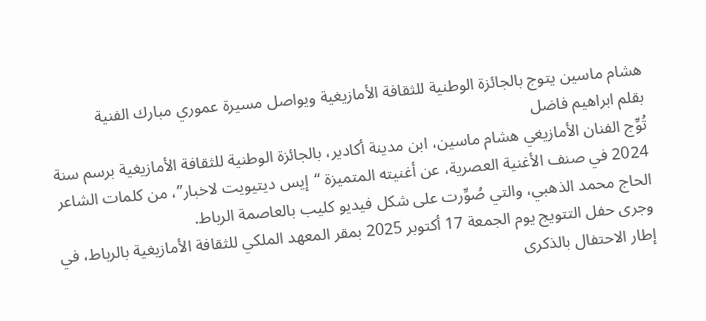هشام ماسين يتوج بالجائزة الوطنية للثقافة الأمازيغية ويواصل مسيرة عموري مبارك الفنية
بقلم ابراهيم فاضل
تُوِّج الفنان الأمازيغي هشام ماسين، ابن مدينة أكادير، بالجائزة الوطنية للثقافة الأمازيغية برسم سنة 2024 في صنف الأغنية العصرية، عن أغنيته المتميزة “إيس ديتيويت لاخبار”، من كلمات الشاعر الحاج محمد الذهبي، والتي صُوِّرت على شكل فيديو كليب بالعاصمة الرباط.
وجرى حفل التتويج يوم الجمعة 17 أكتوبر 2025 بمقر المعهد الملكي للثقافة الأمازيغية بالرباط، في إطار الاحتفال بالذكرى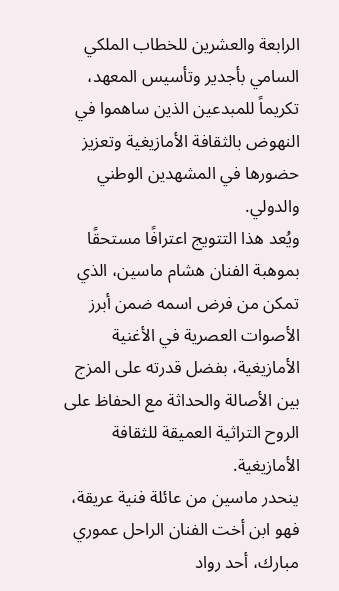الرابعة والعشرين للخطاب الملكي السامي بأجدير وتأسيس المعهد، تكريماً للمبدعين الذين ساهموا في النهوض بالثقافة الأمازيغية وتعزيز حضورها في المشهدين الوطني والدولي.
ويُعد هذا التتويج اعترافًا مستحقًا بموهبة الفنان هشام ماسين، الذي تمكن من فرض اسمه ضمن أبرز الأصوات العصرية في الأغنية الأمازيغية، بفضل قدرته على المزج بين الأصالة والحداثة مع الحفاظ على الروح التراثية العميقة للثقافة الأمازيغية.
ينحدر ماسين من عائلة فنية عريقة، فهو ابن أخت الفنان الراحل عموري مبارك، أحد رواد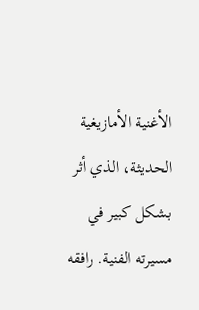الأغنية الأمازيغية الحديثة، الذي أثر بشكل كبير في مسيرته الفنية. رافقه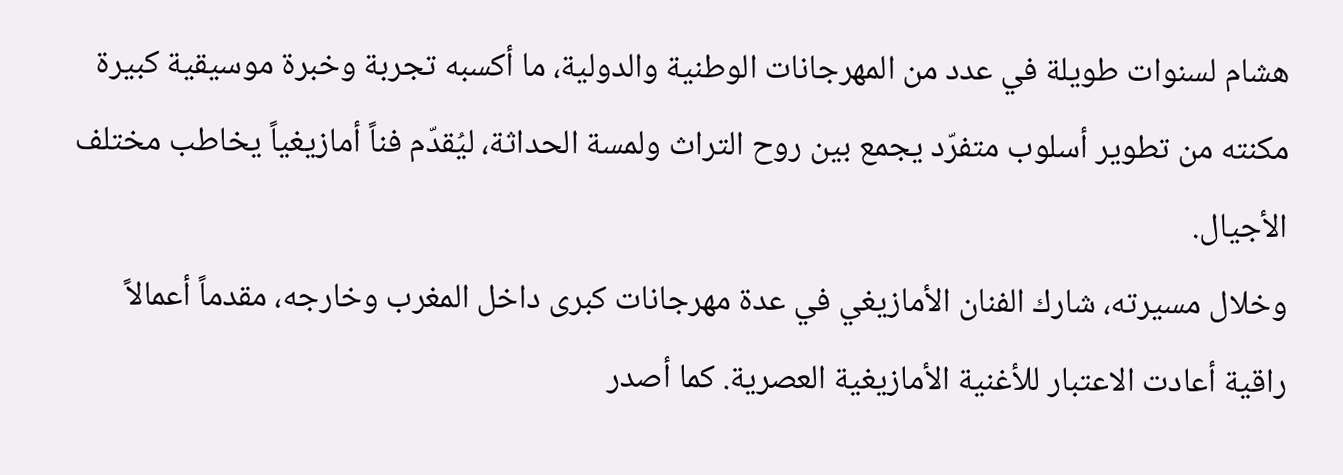هشام لسنوات طويلة في عدد من المهرجانات الوطنية والدولية، ما أكسبه تجربة وخبرة موسيقية كبيرة مكنته من تطوير أسلوب متفرّد يجمع بين روح التراث ولمسة الحداثة، ليُقدّم فناً أمازيغياً يخاطب مختلف الأجيال.
وخلال مسيرته، شارك الفنان الأمازيغي في عدة مهرجانات كبرى داخل المغرب وخارجه، مقدماً أعمالاً راقية أعادت الاعتبار للأغنية الأمازيغية العصرية. كما أصدر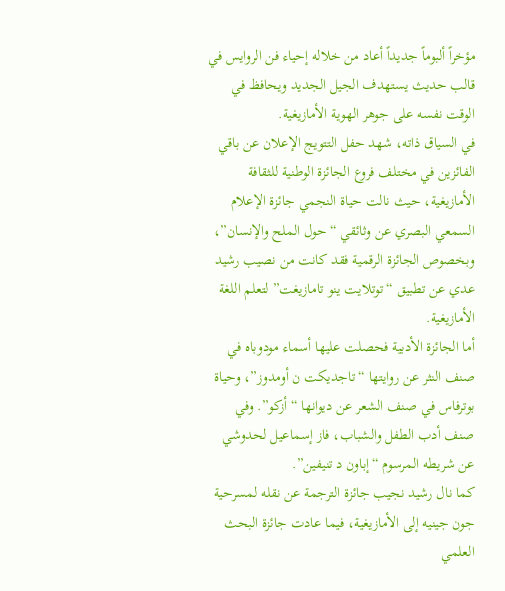مؤخراً ألبوماً جديداً أعاد من خلاله إحياء فن الروايس في قالب حديث يستهدف الجيل الجديد ويحافظ في الوقت نفسه على جوهر الهوية الأمازيغية.
في السياق ذاته، شهد حفل التتويج الإعلان عن باقي الفائزين في مختلف فروع الجائزة الوطنية للثقافة الأمازيغية، حيث نالت حياة النجمي جائزة الإعلام السمعي البصري عن وثائقي “حول الملح والإنسان”، وبخصوص الجائزة الرقمية فقد كانت من نصيب رشيد عدي عن تطبيق “توتلايت ينو تامازيغت” لتعلم اللغة الأمازيغية.
أما الجائزة الأدبية فحصلت عليها أسماء مودوباه في صنف النثر عن روايتها “تاجديكت ن أومدوز”، وحياة بوترفاس في صنف الشعر عن ديوانها “أزكو”. وفي صنف أدب الطفل والشباب، فاز إسماعيل لحدوشي عن شريطه المرسوم “إباون د تنيفين”.
كما نال رشيد نجيب جائزة الترجمة عن نقله لمسرحية جون جينيه إلى الأمازيغية، فيما عادت جائزة البحث العلمي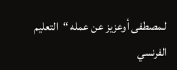لـمصطفى أوعزيز عن عمله “التعليم الفرنسي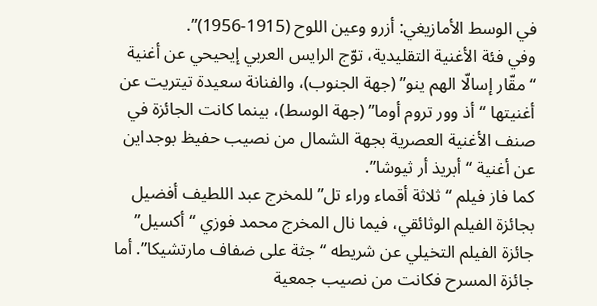في الوسط الأمازيغي: أزرو وعين اللوح (1915-1956)”.
وفي فئة الأغنية التقليدية، توّج الرايس العربي إيحيحي عن أغنية “مقّار إسالّا الهم ينو” (جهة الجنوب)، والفنانة سعيدة تيتريت عن أغنيتها “أذ وور تروم أوما” (جهة الوسط)، بينما كانت الجائزة في صنف الأغنية العصرية بجهة الشمال من نصيب حفيظ بوجداين عن أغنية “أبريذ أر ثيوشا”.
كما فاز فيلم “ثلاثة أقماء وراء تل” للمخرج عبد اللطيف أفضيل بجائزة الفيلم الوثائقي، فيما نال المخرج محمد فوزي “أكسيل” جائزة الفيلم التخيلي عن شريطه “جثة على ضفاف مارتشيكا”. أما جائزة المسرح فكانت من نصيب جمعية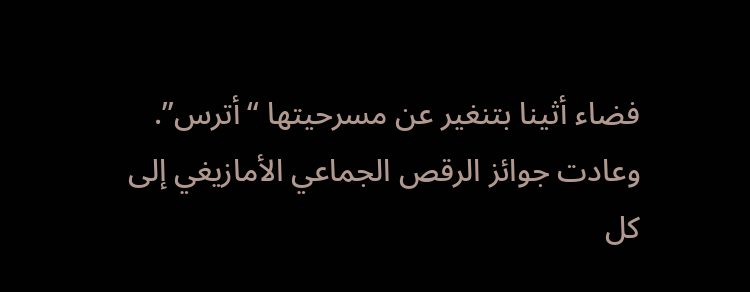فضاء أثينا بتنغير عن مسرحيتها “أترس”.
وعادت جوائز الرقص الجماعي الأمازيغي إلى كل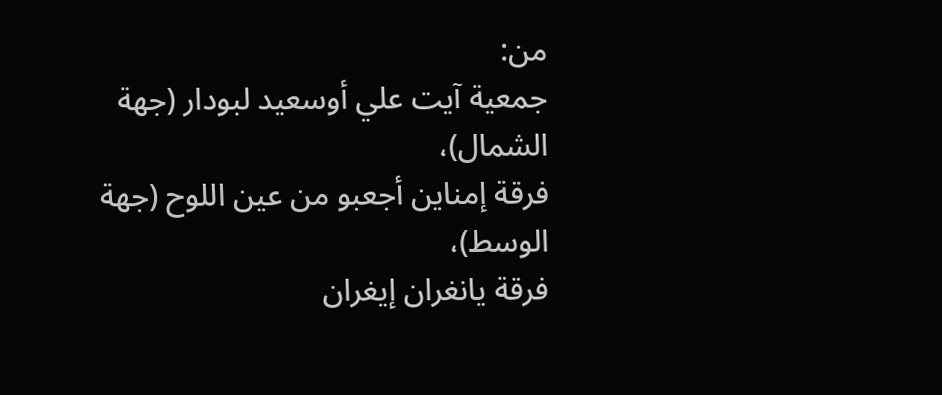من:
جمعية آيت علي أوسعيد لبودار (جهة الشمال)،
فرقة إمناين أجعبو من عين اللوح (جهة الوسط)،
فرقة يانغران إيغران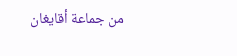من جماعة أقايغان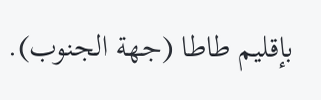بإقليم طاطا (جهة الجنوب).